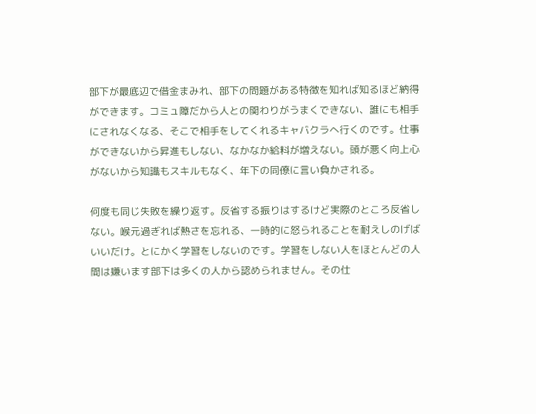部下が最底辺で借金まみれ、部下の問題がある特徴を知れば知るほど納得ができます。コミュ障だから人との関わりがうまくできない、誰にも相手にされなくなる、そこで相手をしてくれるキャバクラへ行くのです。仕事ができないから昇進もしない、なかなか給料が増えない。頭が悪く向上心がないから知識もスキルもなく、年下の同僚に言い負かされる。

何度も同じ失敗を繰り返す。反省する振りはするけど実際のところ反省しない。喉元過ぎれば熱さを忘れる、一時的に怒られることを耐えしのげばいいだけ。とにかく学習をしないのです。学習をしない人をほとんどの人間は嫌います部下は多くの人から認められません。その仕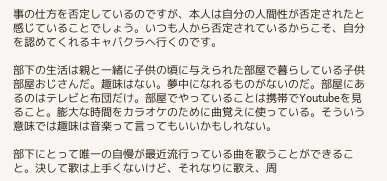事の仕方を否定しているのですが、本人は自分の人間性が否定されたと感じていることでしょう。いつも人から否定されているからこそ、自分を認めてくれるキャバクラへ行くのです。

部下の生活は親と一緒に子供の頃に与えられた部屋で暮らしている子供部屋おじさんだ。趣味はない。夢中になれるものがないのだ。部屋にあるのはテレビと布団だけ。部屋でやっていることは携帯でYoutubeを見ること。膨大な時間をカラオケのために曲覚えに使っている。そういう意味では趣味は音楽って言ってもいいかもしれない。

部下にとって唯一の自慢が最近流行っている曲を歌うことができること。決して歌は上手くないけど、それなりに歌え、周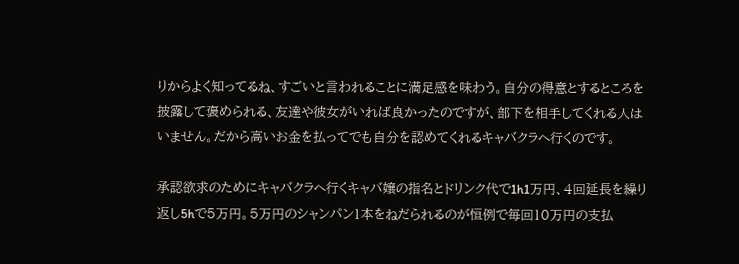りからよく知ってるね、すごいと言われることに満足感を味わう。自分の得意とするところを披露して褒められる、友達や彼女がいれば良かったのですが、部下を相手してくれる人はいません。だから高いお金を払ってでも自分を認めてくれるキャバクラへ行くのです。

承認欲求のためにキャバクラへ行くキャバ嬢の指名とドリンク代で1h1万円、4回延長を繰り返し5hで5万円。5万円のシャンパン1本をねだられるのが恒例で毎回10万円の支払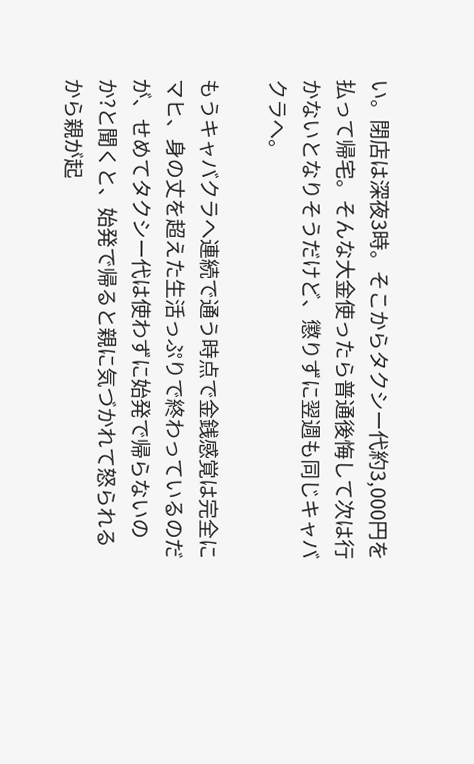い。閉店は深夜3時。そこからタクシー代約3,000円を払って帰宅。そんな大金使ったら普通後悔して次は行かないとなりそうだけど、懲りずに翌週も同じキャバクラへ。

もうキャバクラへ連続で通う時点で金銭感覚は完全にマヒ、身の丈を超えた生活っぷりで終わっているのだが、せめてタクシー代は使わずに始発で帰らないのか?と聞くと、始発で帰ると親に気づかれて怒られるから親が起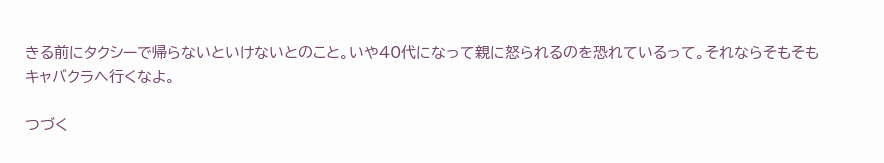きる前にタクシーで帰らないといけないとのこと。いや40代になって親に怒られるのを恐れているって。それならそもそもキャバクラへ行くなよ。

つづく